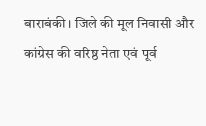बाराबंकी। जिले की मूल निवासी और कांग्रेस की वरिष्ठ नेता एवं पूर्व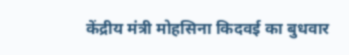केंद्रीय मंत्री मोहसिना किदवई का बुधवार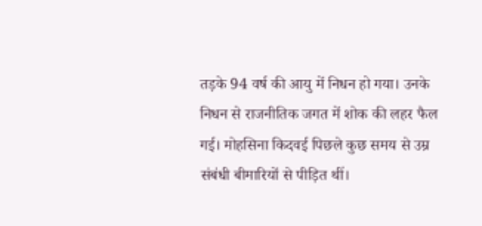तड़के 94 वर्ष की आयु में निधन हो गया। उनके निधन से राजनीतिक जगत में शोक की लहर फैल गई। मोहसिना किदवई पिछले कुछ समय से उम्र संबंधी बीमारियों से पीड़ित थीं।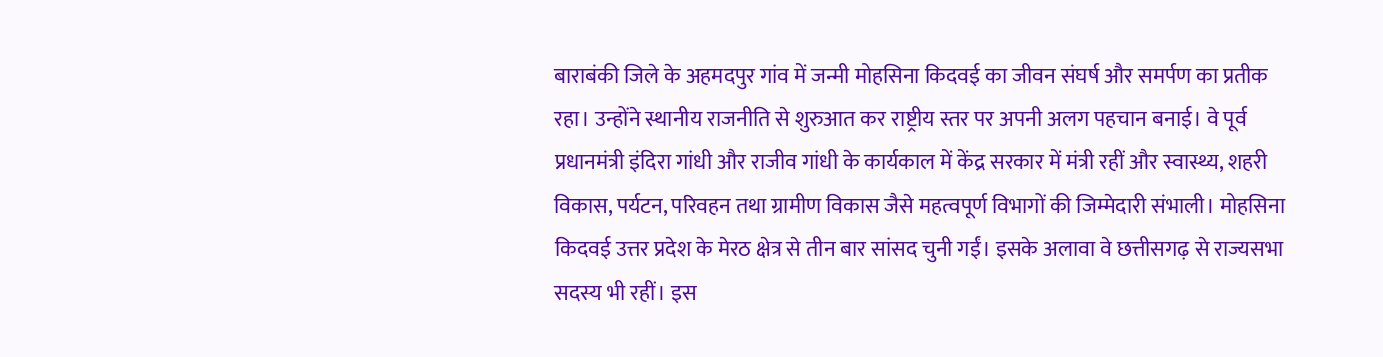बाराबंकी जिले के अहमदपुर गांव में जन्मी मोहसिना किदवई का जीवन संघर्ष और समर्पण का प्रतीक रहा। उन्होंने स्थानीय राजनीति से शुरुआत कर राष्ट्रीय स्तर पर अपनी अलग पहचान बनाई। वे पूर्व प्रधानमंत्री इंदिरा गांधी और राजीव गांधी के कार्यकाल में केंद्र सरकार में मंत्री रहीं और स्वास्थ्य, शहरी विकास, पर्यटन, परिवहन तथा ग्रामीण विकास जैसे महत्वपूर्ण विभागों की जिम्मेदारी संभाली। मोहसिना किदवई उत्तर प्रदेश के मेरठ क्षेत्र से तीन बार सांसद चुनी गईं। इसके अलावा वे छत्तीसगढ़ से राज्यसभा सदस्य भी रहीं। इस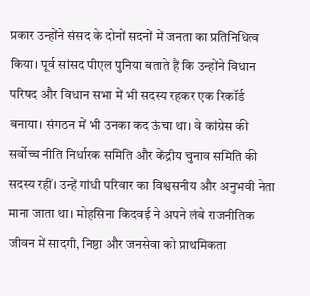प्रकार उन्होंने संसद के दोनों सदनों में जनता का प्रतिनिधित्व किया। पूर्व सांसद पीएल पुनिया बताते हैं कि उन्होंने विधान परिषद और विधान सभा में भी सदस्य रहकर एक रिकॉर्ड बनाया। संगठन में भी उनका कद ऊंचा था। वे कांग्रेस की सर्वोच्च नीति निर्धारक समिति और केंद्रीय चुनाव समिति की सदस्य रहीं। उन्हें गांधी परिवार का विश्वसनीय और अनुभवी नेता माना जाता था। मोहसिना किदवई ने अपने लंबे राजनीतिक जीवन में सादगी, निष्ठा और जनसेवा को प्राथमिकता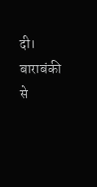दी। बाराबंकी से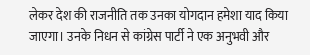लेकर देश की राजनीति तक उनका योगदान हमेशा याद किया जाएगा। उनके निधन से कांग्रेस पार्टी ने एक अनुभवी और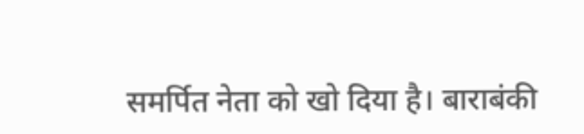समर्पित नेता को खो दिया है। बाराबंकी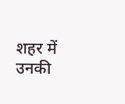शहर में उनकी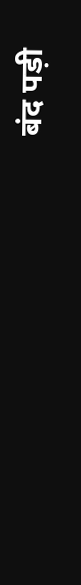बंद पड़ी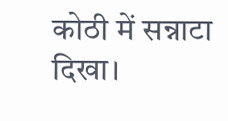कोठी में सन्नाटा दिखा।